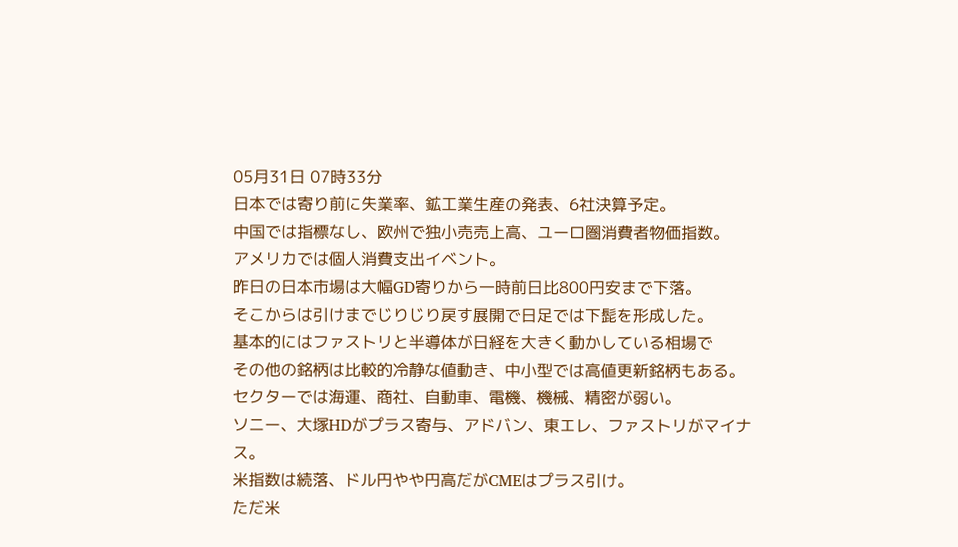05月31日 07時33分
日本では寄り前に失業率、鉱工業生産の発表、6社決算予定。
中国では指標なし、欧州で独小売売上高、ユーロ圏消費者物価指数。
アメリカでは個人消費支出イベント。
昨日の日本市場は大幅GD寄りから一時前日比800円安まで下落。
そこからは引けまでじりじり戻す展開で日足では下髭を形成した。
基本的にはファストリと半導体が日経を大きく動かしている相場で
その他の銘柄は比較的冷静な値動き、中小型では高値更新銘柄もある。
セクターでは海運、商社、自動車、電機、機械、精密が弱い。
ソニー、大塚HDがプラス寄与、アドバン、東エレ、ファストリがマイナス。
米指数は続落、ドル円やや円高だがCMEはプラス引け。
ただ米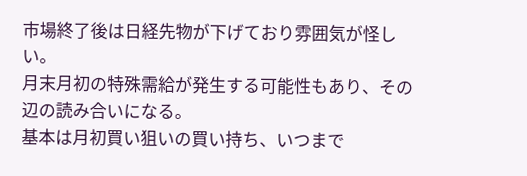市場終了後は日経先物が下げており雰囲気が怪しい。
月末月初の特殊需給が発生する可能性もあり、その辺の読み合いになる。
基本は月初買い狙いの買い持ち、いつまで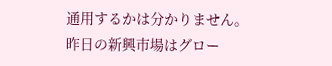通用するかは分かりません。
昨日の新興市場はグロー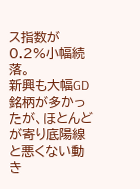ス指数が0.2%小幅続落。
新興も大幅GD銘柄が多かったが、ほとんどが寄り底陽線と悪くない動き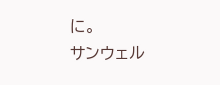に。
サンウェル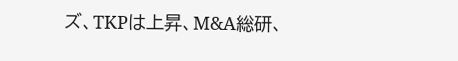ズ、TKPは上昇、M&A総研、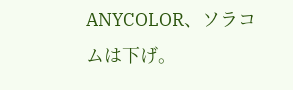ANYCOLOR、ソラコムは下げ。